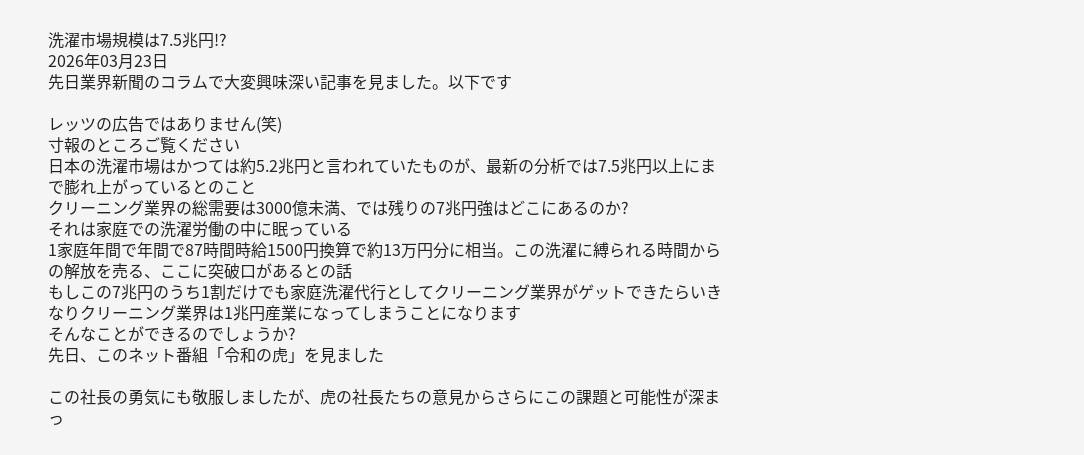洗濯市場規模は7.5兆円!?
2026年03月23日
先日業界新聞のコラムで大変興味深い記事を見ました。以下です

レッツの広告ではありません(笑)
寸報のところご覧ください
日本の洗濯市場はかつては約5.2兆円と言われていたものが、最新の分析では7.5兆円以上にまで膨れ上がっているとのこと
クリーニング業界の総需要は3000億未満、では残りの7兆円強はどこにあるのか?
それは家庭での洗濯労働の中に眠っている
1家庭年間で年間で87時間時給1500円換算で約13万円分に相当。この洗濯に縛られる時間からの解放を売る、ここに突破口があるとの話
もしこの7兆円のうち1割だけでも家庭洗濯代行としてクリーニング業界がゲットできたらいきなりクリーニング業界は1兆円産業になってしまうことになります
そんなことができるのでしょうか?
先日、このネット番組「令和の虎」を見ました

この社長の勇気にも敬服しましたが、虎の社長たちの意見からさらにこの課題と可能性が深まっ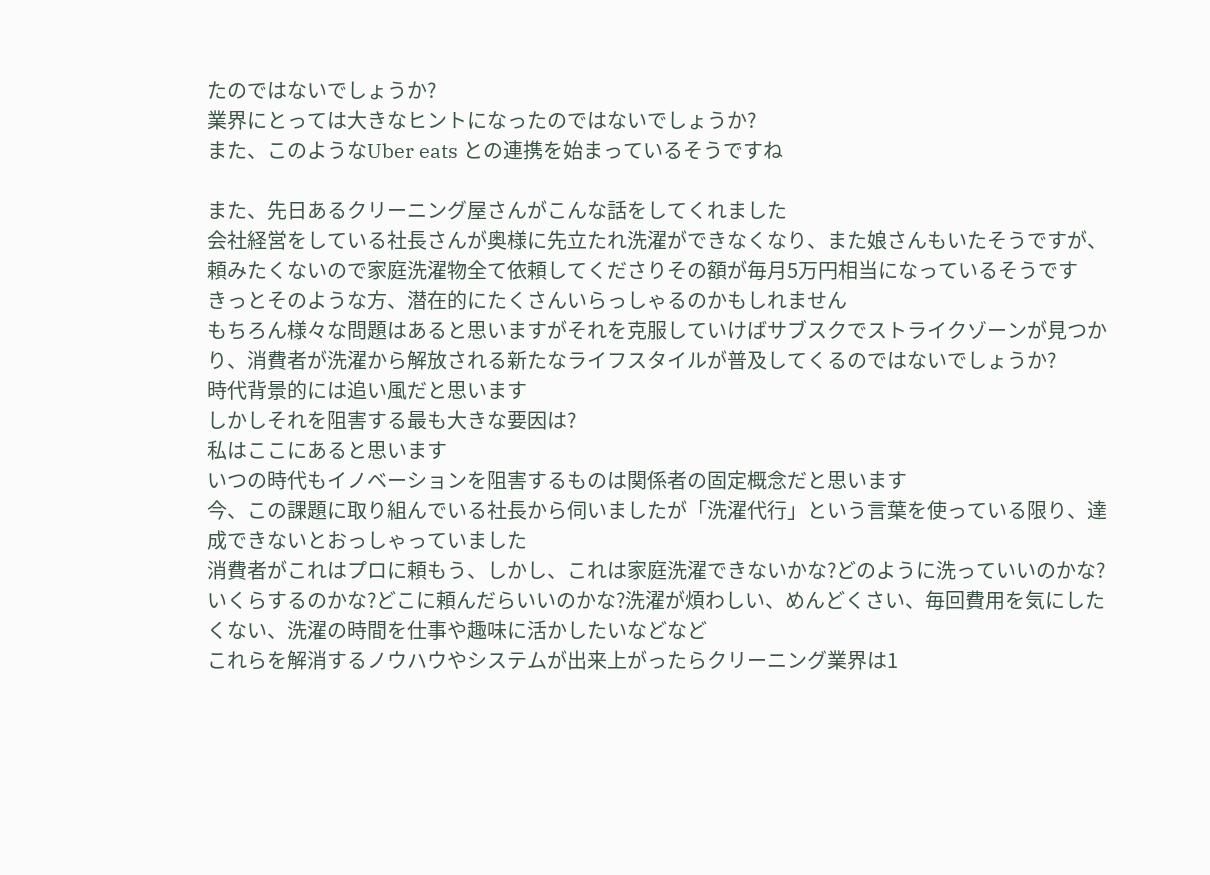たのではないでしょうか?
業界にとっては大きなヒントになったのではないでしょうか?
また、このようなUber eats との連携を始まっているそうですね

また、先日あるクリーニング屋さんがこんな話をしてくれました
会社経営をしている社長さんが奥様に先立たれ洗濯ができなくなり、また娘さんもいたそうですが、頼みたくないので家庭洗濯物全て依頼してくださりその額が毎月5万円相当になっているそうです
きっとそのような方、潜在的にたくさんいらっしゃるのかもしれません
もちろん様々な問題はあると思いますがそれを克服していけばサブスクでストライクゾーンが見つかり、消費者が洗濯から解放される新たなライフスタイルが普及してくるのではないでしょうか?
時代背景的には追い風だと思います
しかしそれを阻害する最も大きな要因は?
私はここにあると思います
いつの時代もイノベーションを阻害するものは関係者の固定概念だと思います
今、この課題に取り組んでいる社長から伺いましたが「洗濯代行」という言葉を使っている限り、達成できないとおっしゃっていました
消費者がこれはプロに頼もう、しかし、これは家庭洗濯できないかな?どのように洗っていいのかな?いくらするのかな?どこに頼んだらいいのかな?洗濯が煩わしい、めんどくさい、毎回費用を気にしたくない、洗濯の時間を仕事や趣味に活かしたいなどなど
これらを解消するノウハウやシステムが出来上がったらクリーニング業界は1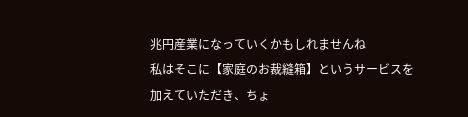兆円産業になっていくかもしれませんね
私はそこに【家庭のお裁縫箱】というサービスを加えていただき、ちょ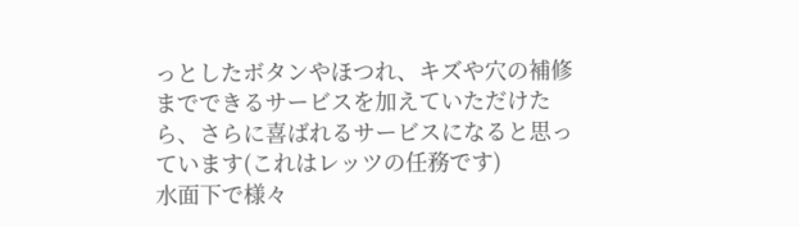っとしたボタンやほつれ、キズや穴の補修までできるサービスを加えていただけたら、さらに喜ばれるサービスになると思っています(これはレッツの任務です)
水面下で様々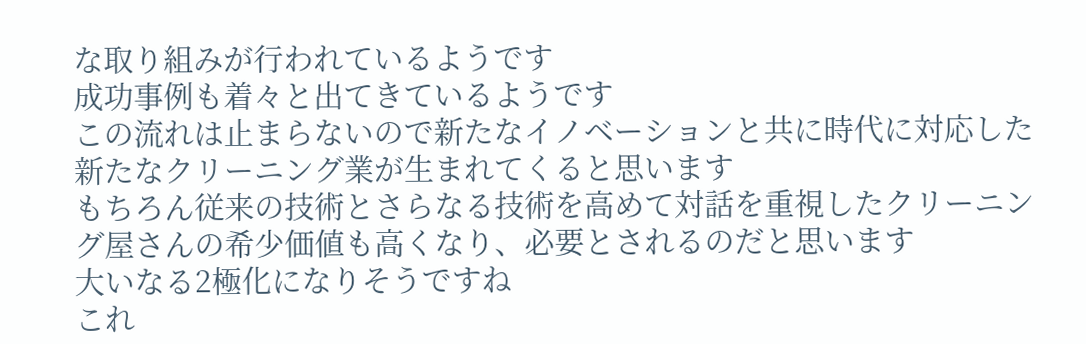な取り組みが行われているようです
成功事例も着々と出てきているようです
この流れは止まらないので新たなイノベーションと共に時代に対応した新たなクリーニング業が生まれてくると思います
もちろん従来の技術とさらなる技術を高めて対話を重視したクリーニング屋さんの希少価値も高くなり、必要とされるのだと思います
大いなる2極化になりそうですね
これ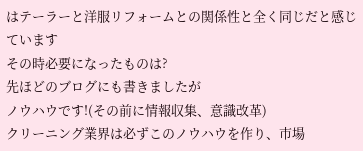はテーラーと洋服リフォームとの関係性と全く同じだと感じています
その時必要になったものは?
先ほどのブログにも書きましたが
ノウハウです!(その前に情報収集、意識改革)
クリーニング業界は必ずこのノウハウを作り、市場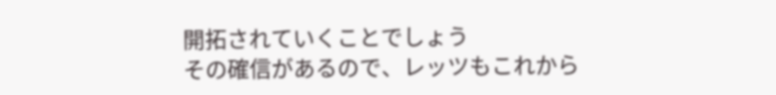開拓されていくことでしょう
その確信があるので、レッツもこれから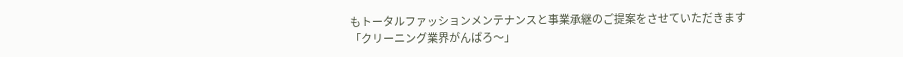もトータルファッションメンテナンスと事業承継のご提案をさせていただきます
「クリーニング業界がんばろ〜」